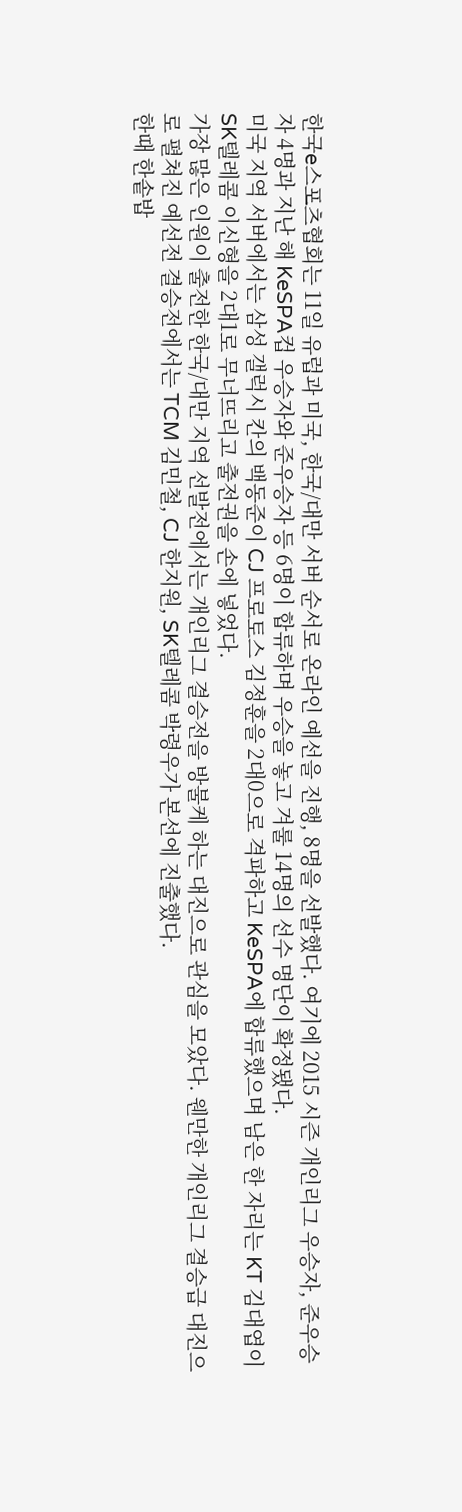한국e스포츠협회는 11일 유럽과 미국, 한국/대만 서버 순서로 온라인 예선을 진행, 8명을 선발했다. 여기에 2015 시즌 개인리그 우승자, 준우승자 4명과 지난 해 KeSPA컵 우승자와 준우승자 등 6명이 합류하며 우승을 놓고 겨룰 14명의 선수 명단이 확정됐다.
미국 지역 서버에서는 삼성 갤럭시 칸의 백동준이 CJ 프로토스 김정훈을 2대0으로 격파하고 KeSPA에 합류했으며 남은 한 자리는 KT 김대엽이 SK텔레콤 이신형을 2대1로 무너뜨리고 출전권을 손에 넣었다.
가장 많은 인원이 출전한 한국/대만 지역 선발전에서는 개인리그 결승전을 방불케 하는 대진으로 관심을 모았다. 웬만한 개인리그 결승급 대진으로 펼쳐진 예선전 결승전에서는 TCM 김민철, CJ 한지원, SK텔레콤 박령우가 본선에 진출했다.
한때 한솥밥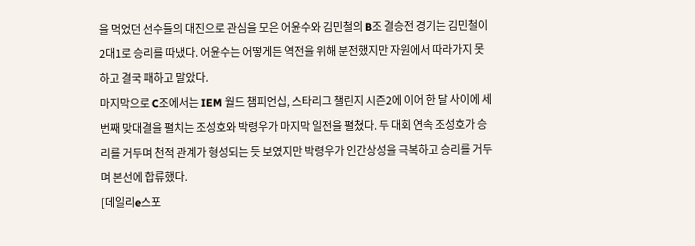을 먹었던 선수들의 대진으로 관심을 모은 어윤수와 김민철의 B조 결승전 경기는 김민철이 2대1로 승리를 따냈다. 어윤수는 어떻게든 역전을 위해 분전했지만 자원에서 따라가지 못하고 결국 패하고 말았다.
마지막으로 C조에서는 IEM 월드 챔피언십, 스타리그 챌린지 시즌2에 이어 한 달 사이에 세 번째 맞대결을 펼치는 조성호와 박령우가 마지막 일전을 펼쳤다. 두 대회 연속 조성호가 승리를 거두며 천적 관계가 형성되는 듯 보였지만 박령우가 인간상성을 극복하고 승리를 거두며 본선에 합류했다.
[데일리e스포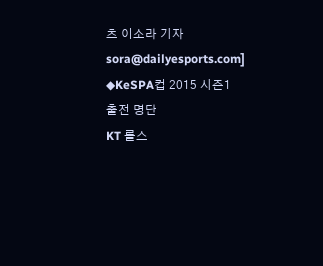츠 이소라 기자 sora@dailyesports.com]
◆KeSPA컵 2015 시즌1 출전 명단
KT 롤스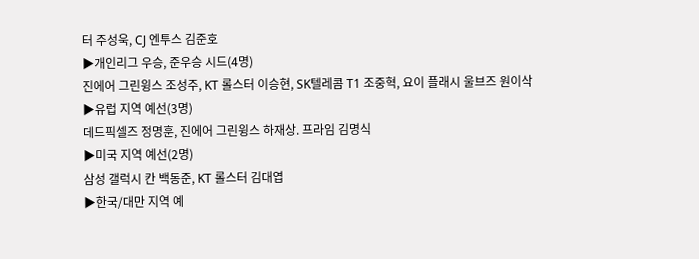터 주성욱, CJ 엔투스 김준호
▶개인리그 우승, 준우승 시드(4명)
진에어 그린윙스 조성주, KT 롤스터 이승현, SK텔레콤 T1 조중혁, 요이 플래시 울브즈 원이삭
▶유럽 지역 예선(3명)
데드픽셀즈 정명훈, 진에어 그린윙스 하재상. 프라임 김명식
▶미국 지역 예선(2명)
삼성 갤럭시 칸 백동준, KT 롤스터 김대엽
▶한국/대만 지역 예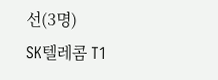선(3명)
SK텔레콤 T1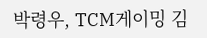박령우, TCM게이밍 김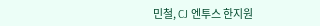민철, CJ 엔투스 한지원